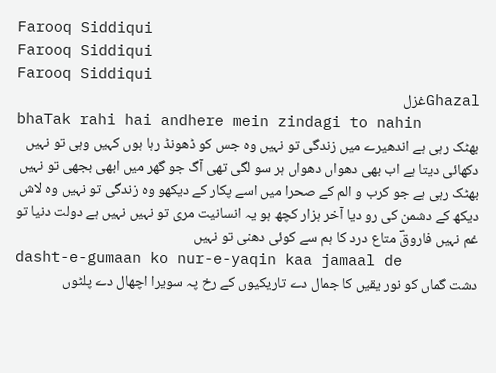Farooq Siddiqui
Farooq Siddiqui
Farooq Siddiqui
Ghazalغزل
bhaTak rahi hai andhere mein zindagi to nahin
بھٹک رہی ہے اندھیرے میں زندگی تو نہیں وہ جس کو ڈھونڈ رہا ہوں کہیں وہی تو نہیں دکھائی دیتا ہے اب بھی دھواں دھواں ہر سو لگی تھی آگ جو گھر میں ابھی بجھی تو نہیں بھٹک رہی ہے جو کرب و الم کے صحرا میں اسے پکار کے دیکھو وہ زندگی تو نہیں وہ لاش دیکھ کے دشمن کی رو دیا آخر ہزار کچھ ہو یہ انسانیت مری تو نہیں نہیں ہے دولت دنیا تو غم نہیں فاروقؔ متاع درد کا ہم سے کوئی دھنی تو نہیں
dasht-e-gumaan ko nur-e-yaqin kaa jamaal de
دشت گماں کو نور یقیں کا جمال دے تاریکیوں کے رخ پہ سویرا اچھال دے پلٹوں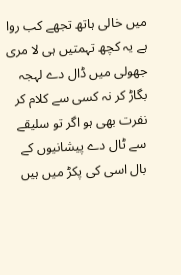میں خالی ہاتھ تجھے کب روا ہے یہ کچھ تہمتیں ہی لا مری جھولی میں ڈال دے لہجہ بگاڑ کر نہ کسی سے کلام کر نفرت بھی ہو اگر تو سلیقے سے ٹال دے پیشانیوں کے بال اسی کی پکڑ میں ہیں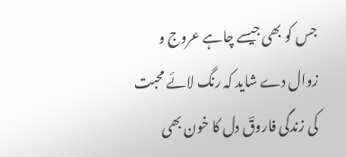جس کو بھی جیسے چاہے عروج و زوال دے شاید کہ رنگ لائے محبت کی زندگی فاروقؔ دل کا خون بھی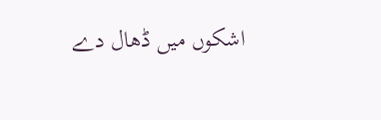اشکوں میں ڈھال دے